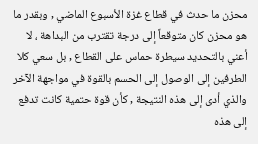محزن ما حدث في قطاع غزة الأسبوع الماضي , وبقدر ما هو محزن كان متوقعاً إلى درجة تقترب من البداهة ، لا أعني بالتحديد سيطرة حماس على القطاع , بل سعي كلا الطرفين إلى الوصول إلى الحسم بالقوة في مواجهة الآخر والذي أدى إلى هذه النتيجة , كأن قوة حتمية كانت تدفع إلى هذه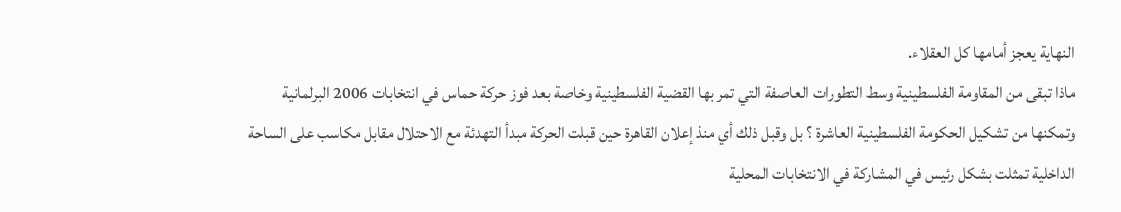النهاية يعجز أمامها كل العقلاء.
ماذا تبقى من المقاومة الفلسطينية وسط التطورات العاصفة التي تمر بها القضية الفلسطينية وخاصة بعد فوز حركة حماس في انتخابات 2006 البرلمانية وتمكنها من تشكيل الحكومة الفلسطينية العاشرة ؟ بل وقبل ذلك أي منذ إعلان القاهرة حين قبلت الحركة مبدأ التهدئة مع الاحتلال مقابل مكاسب على الساحة الداخلية تمثلت بشكل رئيس في المشاركة في الانتخابات المحلية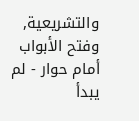والتشريعية, وفتح الأبواب أمام حوار - لم يبدأ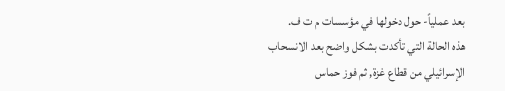بعد عملياً- حول دخولها في مؤسسات م ت ف.
هذه الحالة التي تأكدت بشكل واضح بعد الانسحاب الإسرائيلي من قطاع غزة, ثم فوز حماس